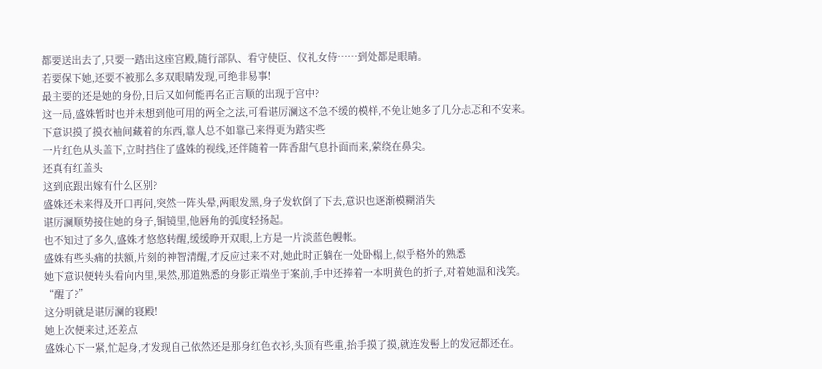都要送出去了,只要一踏出这座宫殿,随行部队、看守使臣、仪礼女侍……到处都是眼睛。
若要保下她,还要不被那么多双眼睛发现,可绝非易事!
最主要的还是她的身份,日后又如何能再名正言顺的出现于宫中?
这一局,盛姝暂时也并未想到他可用的两全之法,可看谌厉澜这不急不缓的模样,不免让她多了几分忐忑和不安来。
下意识摸了摸衣袖间藏着的东西,靠人总不如靠己来得更为踏实些
一片红色从头盖下,立时挡住了盛姝的视线,还伴随着一阵香甜气息扑面而来,萦绕在鼻尖。
还真有红盖头
这到底跟出嫁有什么区别?
盛姝还未来得及开口再问,突然一阵头晕,两眼发黑,身子发软倒了下去,意识也逐渐模糊消失
谌厉澜顺势接住她的身子,铜镜里,他唇角的弧度轻扬起。
也不知过了多久,盛姝才悠悠转醒,缓缓睁开双眼,上方是一片淡蓝色幔帐。
盛姝有些头痛的扶额,片刻的神智清醒,才反应过来不对,她此时正躺在一处卧榻上,似乎格外的熟悉
她下意识便转头看向内里,果然,那道熟悉的身影正端坐于案前,手中还捧着一本明黄色的折子,对着她温和浅笑。
“醒了?”
这分明就是谌厉澜的寝殿!
她上次便来过,还差点
盛姝心下一紧,忙起身,才发现自己依然还是那身红色衣衫,头顶有些重,抬手摸了摸,就连发髻上的发冠都还在。